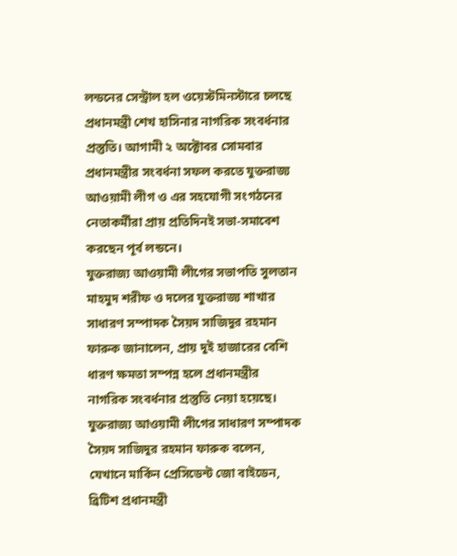লন্ডনের সেন্ট্রাল হল ওয়েস্টমিনস্টারে চলছে প্রধানমন্ত্রী শেখ হাসিনার নাগরিক সংবর্ধনার প্রস্তুতি। আগামী ২ অক্টোবর সোমবার প্রধানমন্ত্রীর সংবর্ধনা সফল করতে যুক্তরাজ্য আওয়ামী লীগ ও এর সহযোগী সংগঠনের নেতাকর্মীরা প্রায় প্রতিদিনই সভা-সমাবেশ করছেন পূর্ব লন্ডনে।
যুক্তরাজ্য আওয়ামী লীগের সভাপতি সুলতান মাহমুদ শরীফ ও দলের যুক্তরাজ্য শাখার সাধারণ সম্পাদক সৈয়দ সাজিদুর রহমান ফারুক জানালেন, প্রায় দুই হাজারের বেশি ধারণ ক্ষমতা সম্পন্ন হলে প্রধানমন্ত্রীর নাগরিক সংবর্ধনার প্রস্তুতি নেয়া হয়েছে।
যুক্তরাজ্য আওয়ামী লীগের সাধারণ সম্পাদক সৈয়দ সাজিদুর রহমান ফারুক বলেন, যেখানে মার্কিন প্রেসিডেন্ট জো বাইডেন, ব্রিটিশ প্রধানমন্ত্রী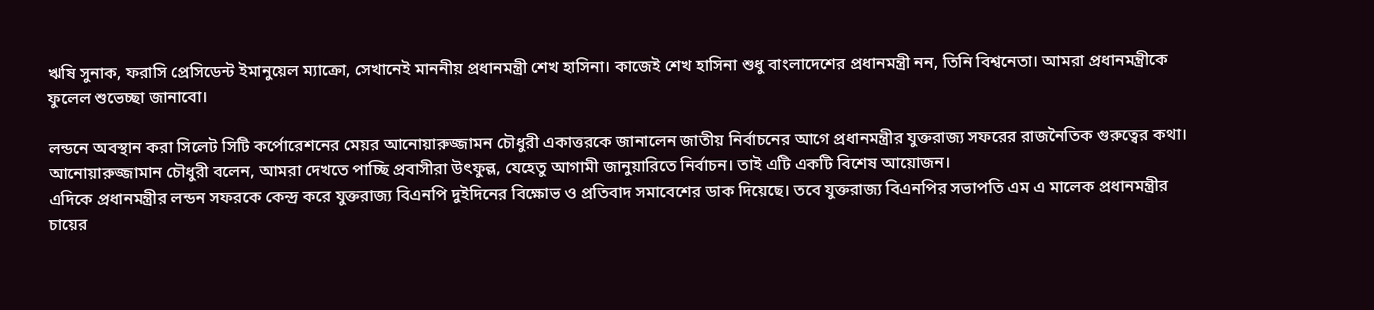ঋষি সুনাক, ফরাসি প্রেসিডেন্ট ইমানুয়েল ম্যাক্রো, সেখানেই মাননীয় প্রধানমন্ত্রী শেখ হাসিনা। কাজেই শেখ হাসিনা শুধু বাংলাদেশের প্রধানমন্ত্রী নন, তিনি বিশ্বনেতা। আমরা প্রধানমন্ত্রীকে ফুলেল শুভেচ্ছা জানাবো।

লন্ডনে অবস্থান করা সিলেট সিটি কর্পোরেশনের মেয়র আনোয়ারুজ্জামন চৌধুরী একাত্তরকে জানালেন জাতীয় নির্বাচনের আগে প্রধানমন্ত্রীর যুক্তরাজ্য সফরের রাজনৈতিক গুরুত্বের কথা।
আনোয়ারুজ্জামান চৌধুরী বলেন, আমরা দেখতে পাচ্ছি প্রবাসীরা উৎফুল্ল, যেহেতু আগামী জানুয়ারিতে নির্বাচন। তাই এটি একটি বিশেষ আয়োজন।
এদিকে প্রধানমন্ত্রীর লন্ডন সফরকে কেন্দ্র করে যুক্তরাজ্য বিএনপি দুইদিনের বিক্ষোভ ও প্রতিবাদ সমাবেশের ডাক দিয়েছে। তবে যুক্তরাজ্য বিএনপির সভাপতি এম এ মালেক প্রধানমন্ত্রীর চায়ের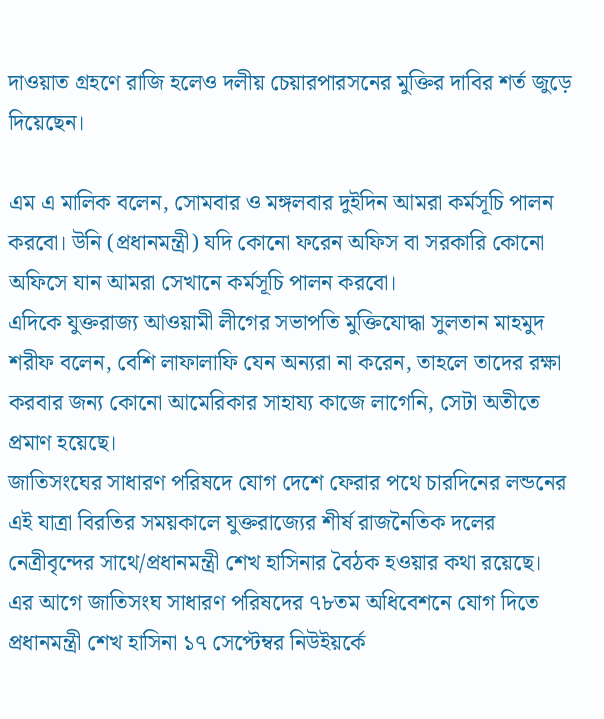দাওয়াত গ্রহণে রাজি হলেও দলীয় চেয়ারপারসনের মুক্তির দাবির শর্ত জুড়ে দিয়েছেন।

এম এ মালিক বলেন, সোমবার ও মঙ্গলবার দুইদিন আমরা কর্মসূচি পালন করবো। উনি (প্রধানমন্ত্রী) যদি কোনো ফরেন অফিস বা সরকারি কোনো অফিসে যান আমরা সেখানে কর্মসূচি পালন করবো।
এদিকে যুক্তরাজ্য আওয়ামী লীগের সভাপতি মুক্তিযোদ্ধা সুলতান মাহমুদ শরীফ বলেন, বেশি লাফালাফি যেন অন্যরা না করেন, তাহলে তাদের রক্ষা করবার জন্য কোনো আমেরিকার সাহায্য কাজে লাগেনি, সেটা অতীতে প্রমাণ হয়েছে।
জাতিসংঘের সাধারণ পরিষদে যোগ দেশে ফেরার পথে চারদিনের লন্ডনের এই যাত্রা বিরতির সময়কালে যুক্তরাজ্যের শীর্ষ রাজনৈতিক দলের নেত্রীবৃন্দের সাথে/প্রধানমন্ত্রী শেখ হাসিনার বৈঠক হওয়ার কথা রয়েছে।
এর আগে জাতিসংঘ সাধারণ পরিষদের ৭৮তম অধিবেশনে যোগ দিতে প্রধানমন্ত্রী শেখ হাসিনা ১৭ সেপ্টেম্বর নিউইয়র্কে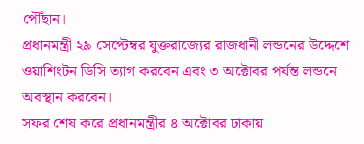পৌঁছান।
প্রধানমন্ত্রী ২৯ সেপ্টেম্বর যুক্তরাজ্যের রাজধানী লন্ডনের উদ্দেশে ওয়াশিংটন ডিসি ত্যাগ করবেন এবং ৩ অক্টোবর পর্যন্ত লন্ডনে অবস্থান করবেন।
সফর শেষ করে প্রধানমন্ত্রীর ৪ অক্টোবর ঢাকায়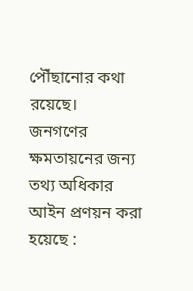পৌঁছানোর কথা রয়েছে।
জনগণের ক্ষমতায়নের জন্য তথ্য অধিকার আইন প্রণয়ন করা হয়েছে :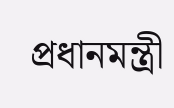প্রধানমন্ত্রী